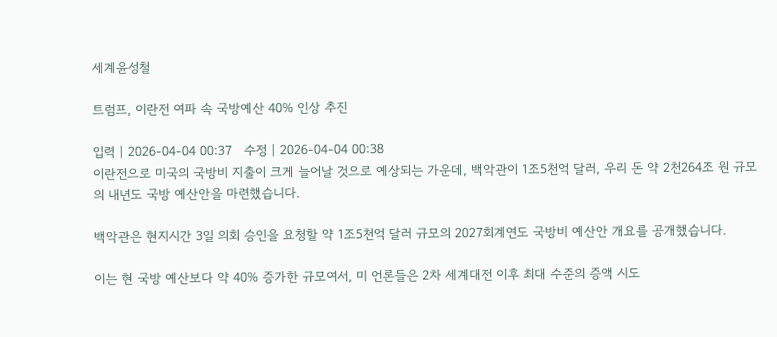세계윤성철

트럼프, 이란전 여파 속 국방예산 40% 인상 추진

입력 | 2026-04-04 00:37   수정 | 2026-04-04 00:38
이란전으로 미국의 국방비 지출이 크게 늘어날 것으로 예상되는 가운데, 백악관이 1조5천억 달러, 우리 돈 약 2천264조 원 규모의 내년도 국방 예산안을 마련했습니다.

백악관은 현지시간 3일 의회 승인을 요청할 약 1조5천억 달러 규모의 2027회계연도 국방비 예산안 개요를 공개했습니다.

이는 현 국방 예산보다 약 40% 증가한 규모여서, 미 언론들은 2차 세계대전 이후 최대 수준의 증액 시도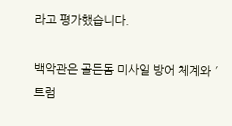라고 평가했습니다.

백악관은 골든돔 미사일 방어 체계와 ′트럼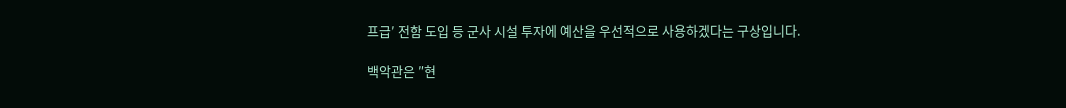프급′ 전함 도입 등 군사 시설 투자에 예산을 우선적으로 사용하겠다는 구상입니다.

백악관은 ″현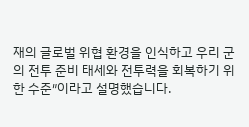재의 글로벌 위협 환경을 인식하고 우리 군의 전투 준비 태세와 전투력을 회복하기 위한 수준″이라고 설명했습니다.